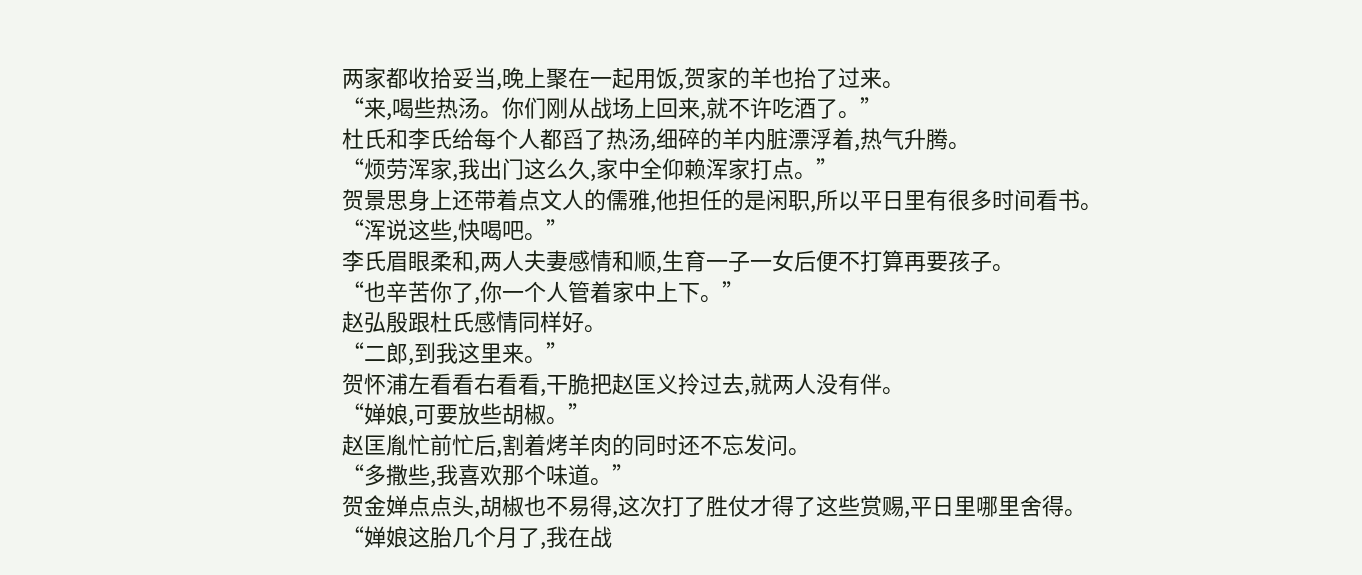两家都收拾妥当,晚上聚在一起用饭,贺家的羊也抬了过来。
“来,喝些热汤。你们刚从战场上回来,就不许吃酒了。”
杜氏和李氏给每个人都舀了热汤,细碎的羊内脏漂浮着,热气升腾。
“烦劳浑家,我出门这么久,家中全仰赖浑家打点。”
贺景思身上还带着点文人的儒雅,他担任的是闲职,所以平日里有很多时间看书。
“浑说这些,快喝吧。”
李氏眉眼柔和,两人夫妻感情和顺,生育一子一女后便不打算再要孩子。
“也辛苦你了,你一个人管着家中上下。”
赵弘殷跟杜氏感情同样好。
“二郎,到我这里来。”
贺怀浦左看看右看看,干脆把赵匡义拎过去,就两人没有伴。
“婵娘,可要放些胡椒。”
赵匡胤忙前忙后,割着烤羊肉的同时还不忘发问。
“多撒些,我喜欢那个味道。”
贺金婵点点头,胡椒也不易得,这次打了胜仗才得了这些赏赐,平日里哪里舍得。
“婵娘这胎几个月了,我在战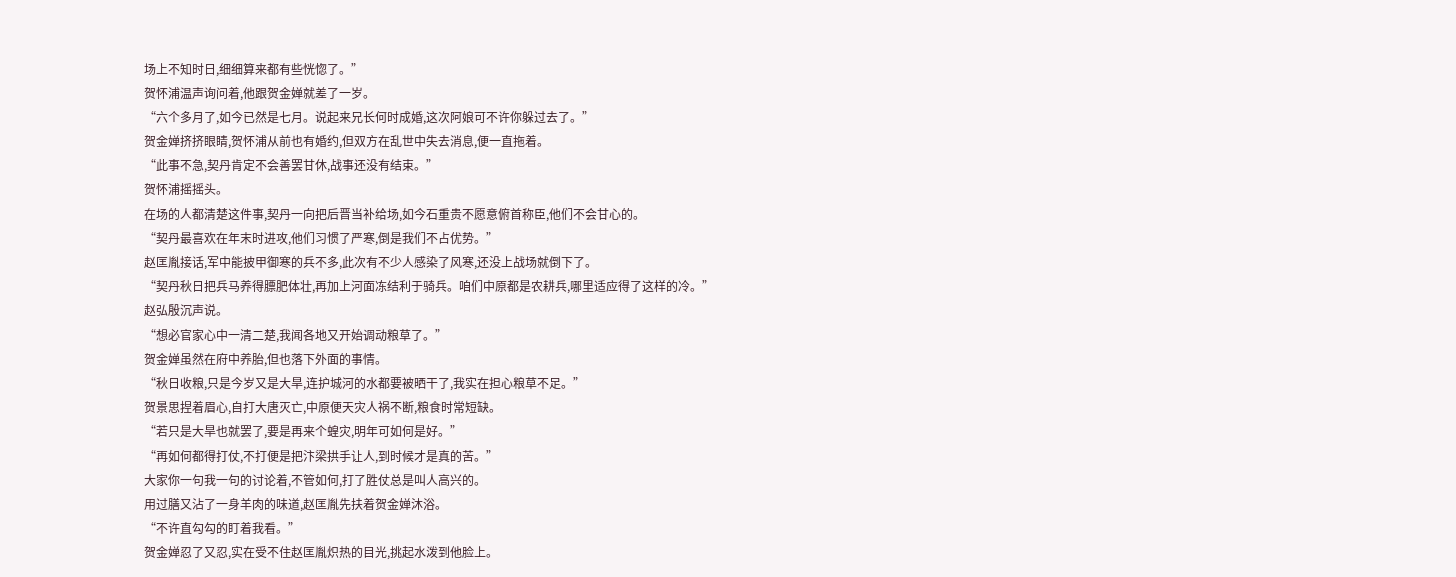场上不知时日,细细算来都有些恍惚了。”
贺怀浦温声询问着,他跟贺金婵就差了一岁。
“六个多月了,如今已然是七月。说起来兄长何时成婚,这次阿娘可不许你躲过去了。”
贺金婵挤挤眼睛,贺怀浦从前也有婚约,但双方在乱世中失去消息,便一直拖着。
“此事不急,契丹肯定不会善罢甘休,战事还没有结束。”
贺怀浦摇摇头。
在场的人都清楚这件事,契丹一向把后晋当补给场,如今石重贵不愿意俯首称臣,他们不会甘心的。
“契丹最喜欢在年末时进攻,他们习惯了严寒,倒是我们不占优势。”
赵匡胤接话,军中能披甲御寒的兵不多,此次有不少人感染了风寒,还没上战场就倒下了。
“契丹秋日把兵马养得膘肥体壮,再加上河面冻结利于骑兵。咱们中原都是农耕兵,哪里适应得了这样的冷。”
赵弘殷沉声说。
“想必官家心中一清二楚,我闻各地又开始调动粮草了。”
贺金婵虽然在府中养胎,但也落下外面的事情。
“秋日收粮,只是今岁又是大旱,连护城河的水都要被晒干了,我实在担心粮草不足。”
贺景思捏着眉心,自打大唐灭亡,中原便天灾人祸不断,粮食时常短缺。
“若只是大旱也就罢了,要是再来个蝗灾,明年可如何是好。”
“再如何都得打仗,不打便是把汴梁拱手让人,到时候才是真的苦。”
大家你一句我一句的讨论着,不管如何,打了胜仗总是叫人高兴的。
用过膳又沾了一身羊肉的味道,赵匡胤先扶着贺金婵沐浴。
“不许直勾勾的盯着我看。”
贺金婵忍了又忍,实在受不住赵匡胤炽热的目光,挑起水泼到他脸上。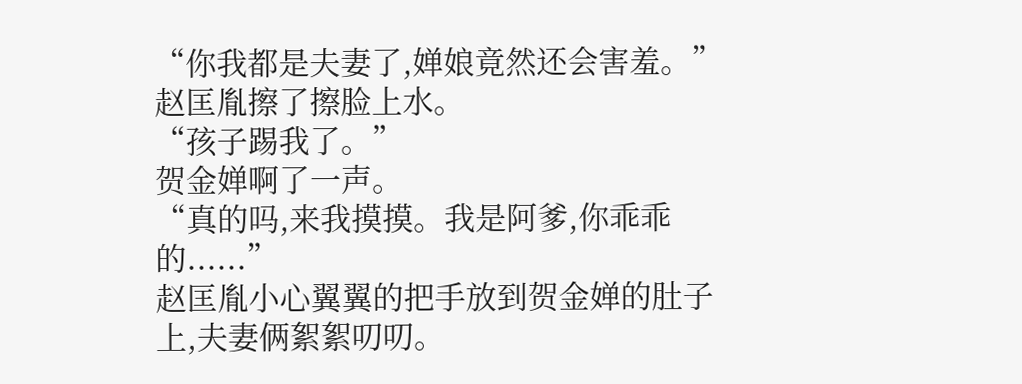“你我都是夫妻了,婵娘竟然还会害羞。”
赵匡胤擦了擦脸上水。
“孩子踢我了。”
贺金婵啊了一声。
“真的吗,来我摸摸。我是阿爹,你乖乖的......”
赵匡胤小心翼翼的把手放到贺金婵的肚子上,夫妻俩絮絮叨叨。